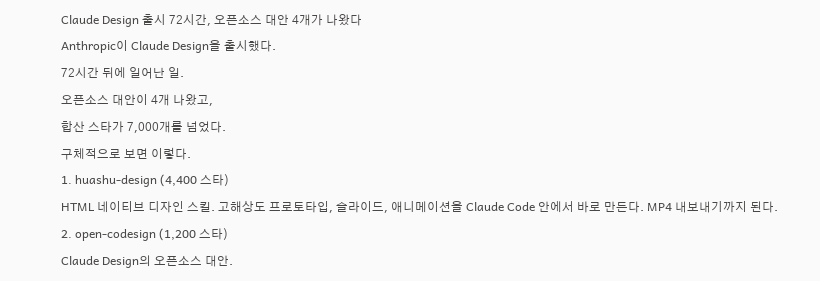Claude Design 출시 72시간, 오픈소스 대안 4개가 나왔다
Anthropic이 Claude Design을 출시했다.
72시간 뒤에 일어난 일.
오픈소스 대안이 4개 나왔고,
합산 스타가 7,000개를 넘었다.
구체적으로 보면 이렇다.
1. huashu-design (4,400 스타)
HTML 네이티브 디자인 스킬. 고해상도 프로토타입, 슬라이드, 애니메이션을 Claude Code 안에서 바로 만든다. MP4 내보내기까지 된다.
2. open-codesign (1,200 스타)
Claude Design의 오픈소스 대안.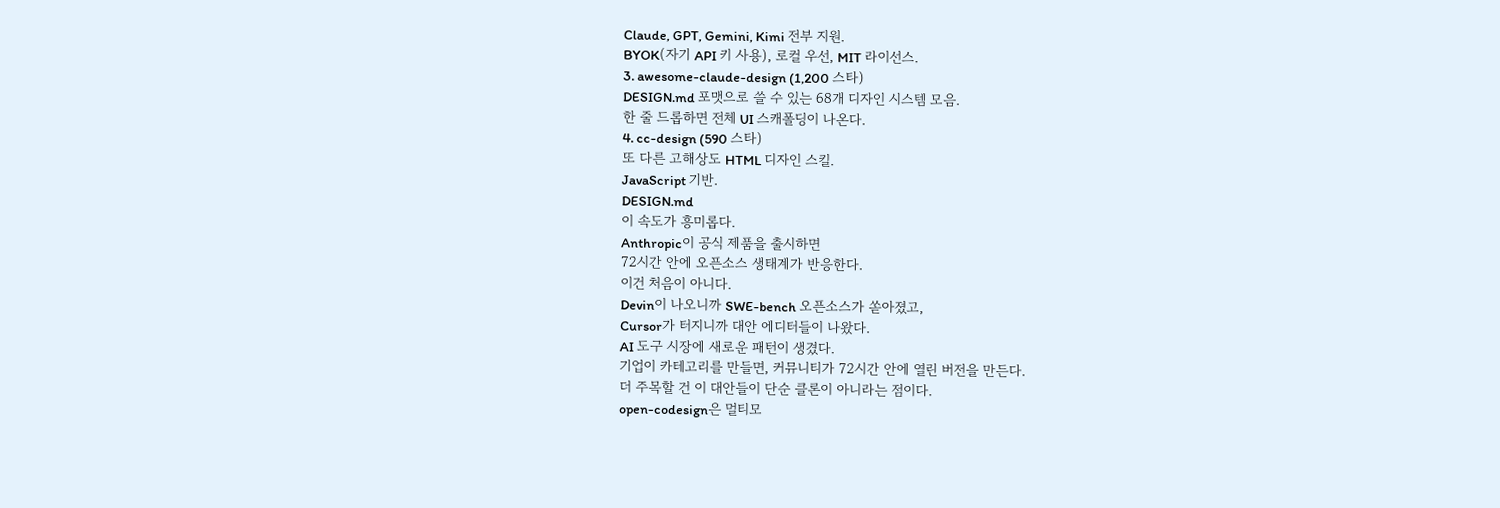Claude, GPT, Gemini, Kimi 전부 지원.
BYOK(자기 API 키 사용), 로컬 우선, MIT 라이선스.
3. awesome-claude-design (1,200 스타)
DESIGN.md 포맷으로 쓸 수 있는 68개 디자인 시스템 모음.
한 줄 드롭하면 전체 UI 스캐폴딩이 나온다.
4. cc-design (590 스타)
또 다른 고해상도 HTML 디자인 스킬.
JavaScript 기반.
DESIGN.md
이 속도가 흥미롭다.
Anthropic이 공식 제품을 출시하면
72시간 안에 오픈소스 생태계가 반응한다.
이건 처음이 아니다.
Devin이 나오니까 SWE-bench 오픈소스가 쏟아졌고,
Cursor가 터지니까 대안 에디터들이 나왔다.
AI 도구 시장에 새로운 패턴이 생겼다.
기업이 카테고리를 만들면, 커뮤니티가 72시간 안에 열린 버전을 만든다.
더 주목할 건 이 대안들이 단순 클론이 아니라는 점이다.
open-codesign은 멀티모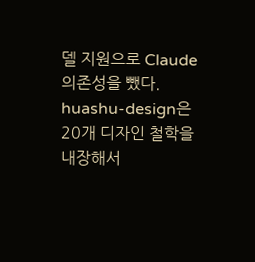델 지원으로 Claude 의존성을 뺐다.
huashu-design은 20개 디자인 철학을 내장해서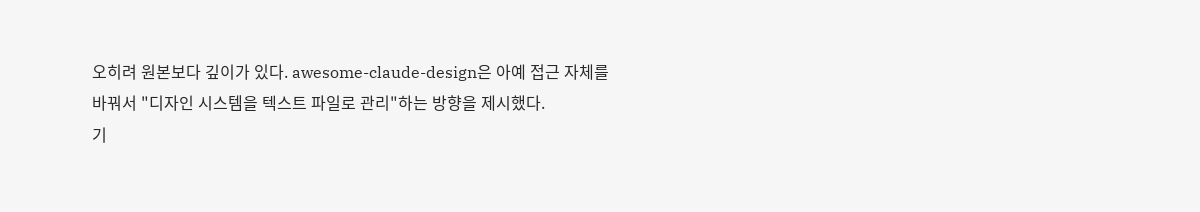오히려 원본보다 깊이가 있다. awesome-claude-design은 아예 접근 자체를 바꿔서 "디자인 시스템을 텍스트 파일로 관리"하는 방향을 제시했다.
기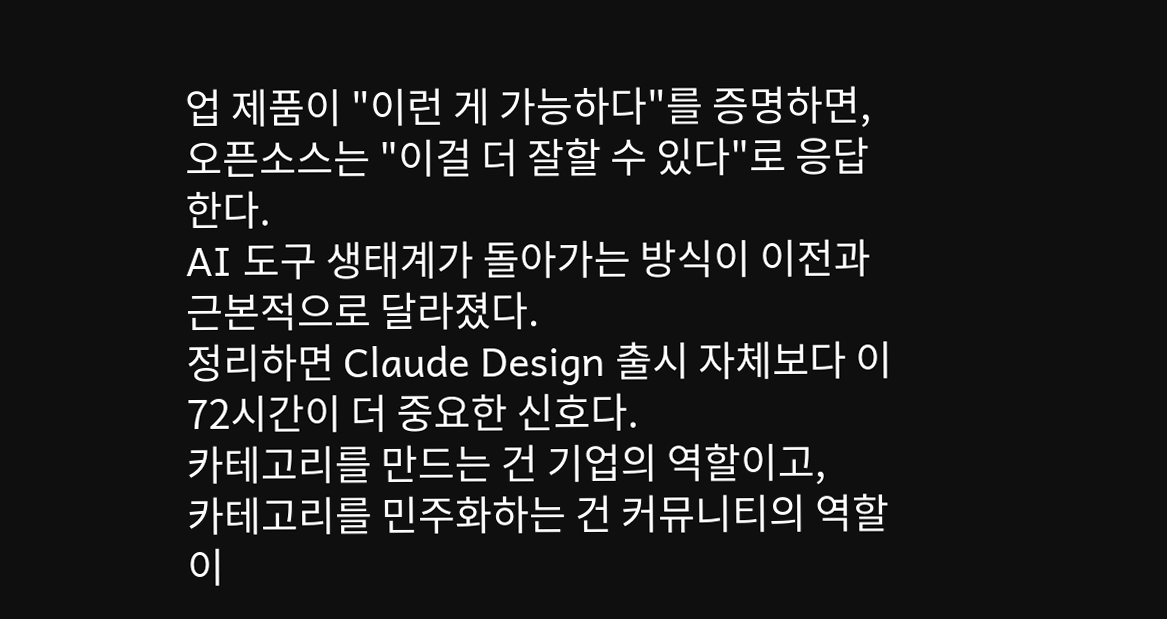업 제품이 "이런 게 가능하다"를 증명하면,
오픈소스는 "이걸 더 잘할 수 있다"로 응답한다.
AI 도구 생태계가 돌아가는 방식이 이전과 근본적으로 달라졌다.
정리하면 Claude Design 출시 자체보다 이 72시간이 더 중요한 신호다.
카테고리를 만드는 건 기업의 역할이고,
카테고리를 민주화하는 건 커뮤니티의 역할이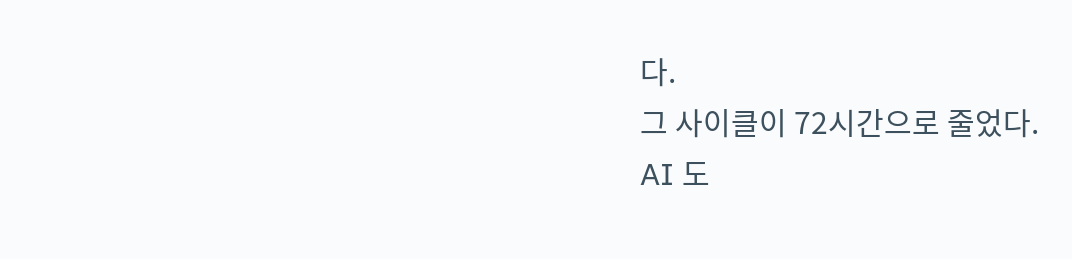다.
그 사이클이 72시간으로 줄었다.
AI 도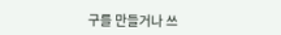구를 만들거나 쓰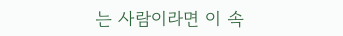는 사람이라면 이 속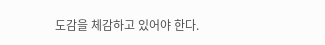도감을 체감하고 있어야 한다.